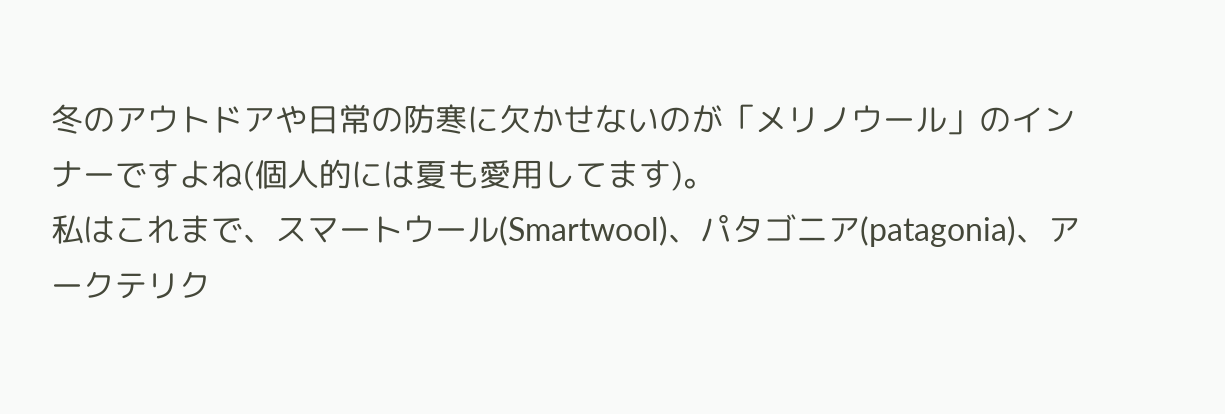冬のアウトドアや日常の防寒に欠かせないのが「メリノウール」のインナーですよね(個人的には夏も愛用してます)。
私はこれまで、スマートウール(Smartwool)、パタゴニア(patagonia)、アークテリク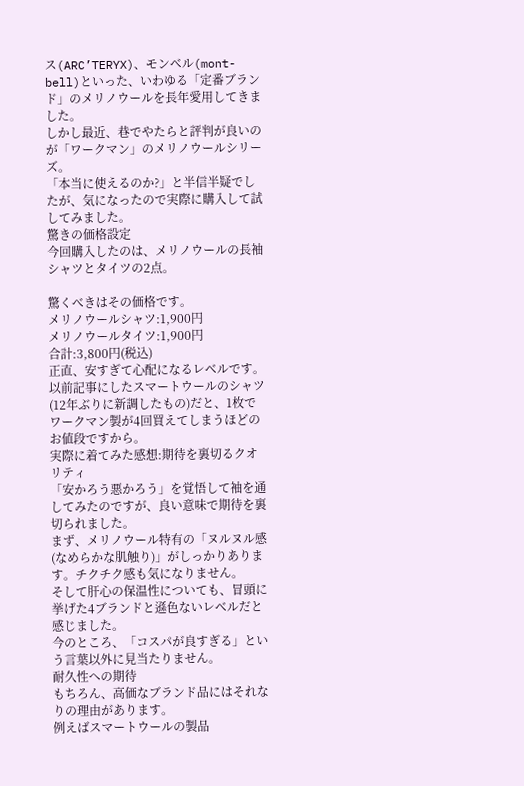ス(ARC’TERYX)、モンベル(mont-bell)といった、いわゆる「定番ブランド」のメリノウールを長年愛用してきました。
しかし最近、巷でやたらと評判が良いのが「ワークマン」のメリノウールシリーズ。
「本当に使えるのか?」と半信半疑でしたが、気になったので実際に購入して試してみました。
驚きの価格設定
今回購入したのは、メリノウールの長袖シャツとタイツの2点。

驚くべきはその価格です。
メリノウールシャツ:1,900円
メリノウールタイツ:1,900円
合計:3,800円(税込)
正直、安すぎて心配になるレベルです。
以前記事にしたスマートウールのシャツ(12年ぶりに新調したもの)だと、1枚でワークマン製が4回買えてしまうほどのお値段ですから。
実際に着てみた感想:期待を裏切るクオリティ
「安かろう悪かろう」を覚悟して袖を通してみたのですが、良い意味で期待を裏切られました。
まず、メリノウール特有の「ヌルヌル感(なめらかな肌触り)」がしっかりあります。チクチク感も気になりません。
そして肝心の保温性についても、冒頭に挙げた4ブランドと遜色ないレベルだと感じました。
今のところ、「コスパが良すぎる」という言葉以外に見当たりません。
耐久性への期待
もちろん、高価なブランド品にはそれなりの理由があります。
例えばスマートウールの製品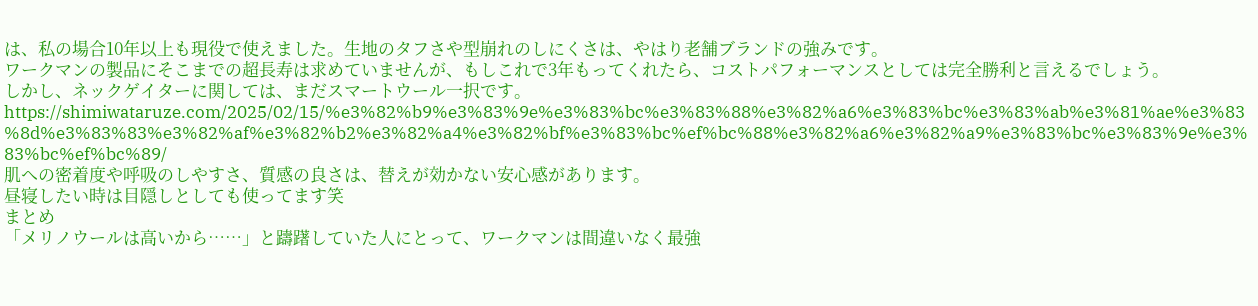は、私の場合10年以上も現役で使えました。生地のタフさや型崩れのしにくさは、やはり老舗ブランドの強みです。
ワークマンの製品にそこまでの超長寿は求めていませんが、もしこれで3年もってくれたら、コストパフォーマンスとしては完全勝利と言えるでしょう。
しかし、ネックゲイターに関しては、まだスマートウール一択です。
https://shimiwataruze.com/2025/02/15/%e3%82%b9%e3%83%9e%e3%83%bc%e3%83%88%e3%82%a6%e3%83%bc%e3%83%ab%e3%81%ae%e3%83%8d%e3%83%83%e3%82%af%e3%82%b2%e3%82%a4%e3%82%bf%e3%83%bc%ef%bc%88%e3%82%a6%e3%82%a9%e3%83%bc%e3%83%9e%e3%83%bc%ef%bc%89/
肌への密着度や呼吸のしやすさ、質感の良さは、替えが効かない安心感があります。
昼寝したい時は目隠しとしても使ってます笑
まとめ
「メリノウールは高いから……」と躊躇していた人にとって、ワークマンは間違いなく最強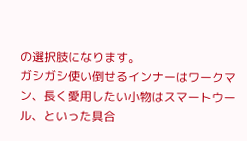の選択肢になります。
ガシガシ使い倒せるインナーはワークマン、長く愛用したい小物はスマートウール、といった具合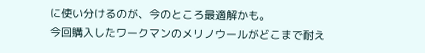に使い分けるのが、今のところ最適解かも。
今回購入したワークマンのメリノウールがどこまで耐え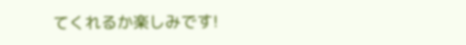てくれるか楽しみです!